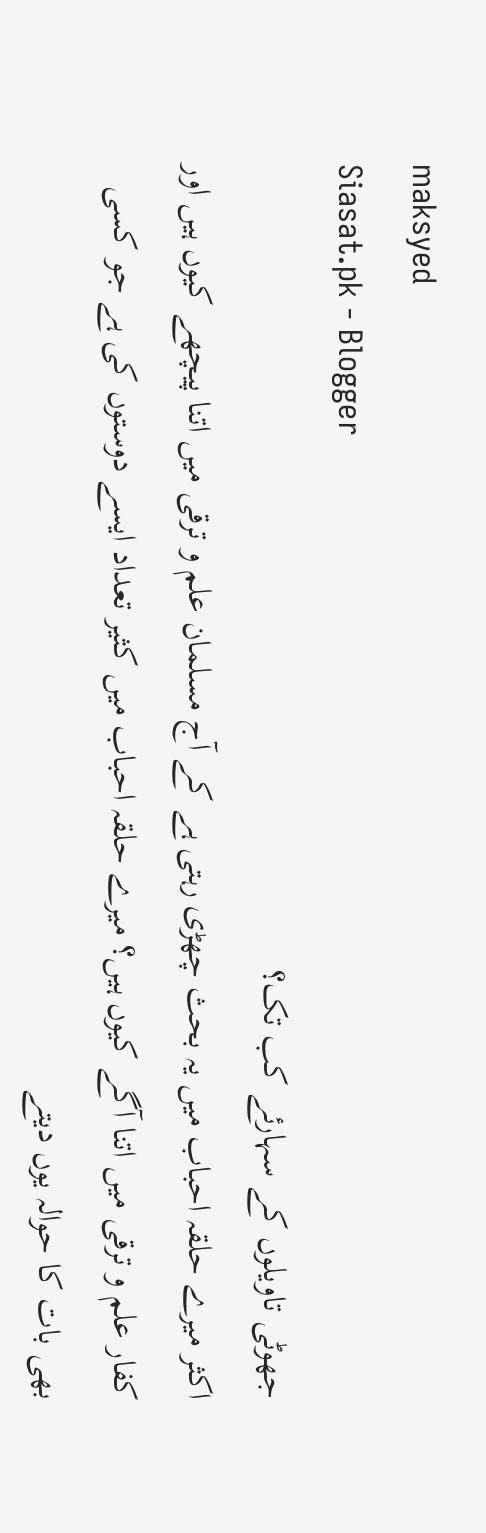maksyed
Siasat.pk - Blogger
جھوٹی تاویلوں کے سہارئے کب تک؟
اکثر میرے حلقہ احباب میں یہ بحث چھڑی رہتی ہے کے آج مسلمان علم و ترقی میں اتنا پیچھے کیوں ہیں اور کفار علم و ترقی میں اتنا آگے کیوں ہیں؟ میرے حلقہ احباب میں کثیر تعداد ایسے دوستوں کی ہے جو کسی بھی بات کا حوالہ یوں دیتے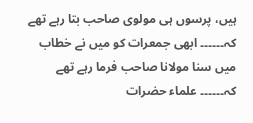ہیں، پرسوں ہی مولوی صاحب بتا رہے تھے کہ۔۔۔۔۔۔ ابھی جمعرات کو میں نے خطاب میں سنا مولانا صاحب فرما رہے تھے کہ۔۔۔۔۔۔ علماء حضرات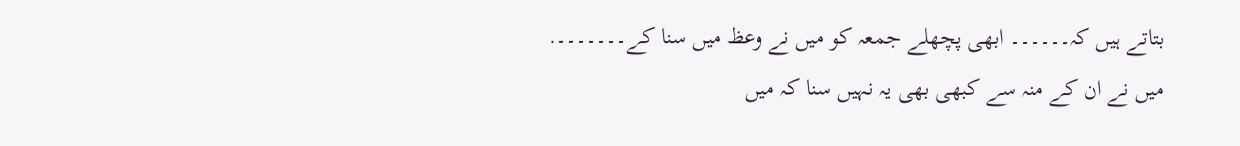بتاتے ہیں کہ۔۔۔۔۔۔ ابھی پچھلے جمعہ کو میں نے وعظ میں سنا کے۔۔۔۔۔۔۔.
میں نے ان کے منہ سے کبھی بھی یہ نہیں سنا کہ میں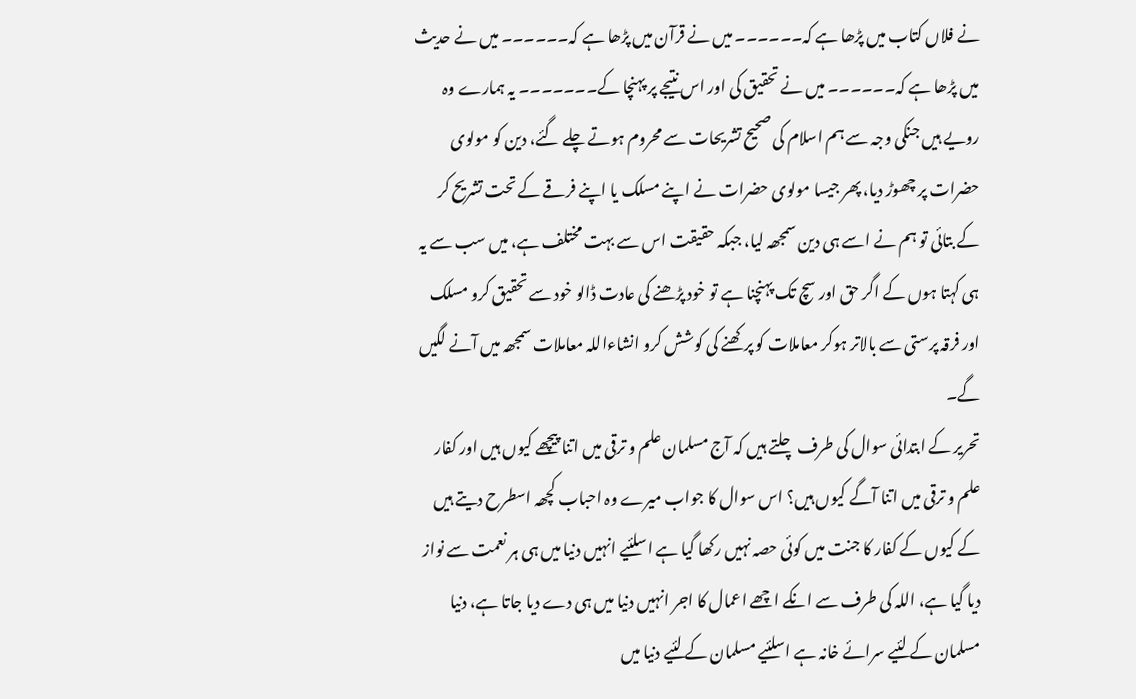نے فلاں کتاب میں پڑھا ہے کہ۔۔۔۔۔۔ میں نے قرآن میں پڑھا ہے کہ۔۔۔۔۔۔ میں نے حدیث میں پڑھا ہے کہ۔۔۔۔۔۔ میں نے تحقیق کی اور اس نتیجے پر پہنچا کے۔۔۔۔۔۔۔ یہ ہمارے وہ رویے ہیں جنکی وجہ سے ہم اسلام کی صحیح تشریحات سے محروم ہوتے چلے گئے، دین کو مولوی حضرات پر چھوڑ دیا، پھر جیسا مولوی حضرات نے اپنے مسلک یا اپنے فرقے کے تحت تشریح کر کے بتائی تو ہم نے اسے ہی دین سمجھہ لیا، جبکہ حقیقت اس سے بہت مختلف ہے، میں سب سے یہ ہی کہتا ہوں کے اگر حق اور سچ تک پہنچنا ہے تو خود پڑھنے کی عادت ڈالو خود سے تحقیق کرو مسلک اور فرقہ پرستی سے بالاتر ہوکر معاملات کو پرکھنے کی کوشش کرو انشاءاللہ معاملات سمجھہ میں آنے لگیں گے۔
تحریر کے ابتدائی سوال کی طرف چلتے ہیں کہ آج مسلمان علم و ترقی میں اتنا پیچھے کیوں ہیں اور کفار علم و ترقی میں اتنا آگے کیوں ہیں؟ اس سوال کا جواب میرے وہ احباب کچھہ اسطرح دیتے ہیں کے کیوں کے کفار کا جنت میں کوئی حصہ نہیں رکھا گیا ہے اسلئیے انہیں دنیا میں ہی ہر نعمت سے نواز دیا گیا ہے، اللہ کی طرف سے انکے اچھے اعمال کا اجر انہیں دنیا میں ہی دے دیا جاتا ہے، دنیا مسلمان کے لئیے سرائے خانہ ہے اسلئیے مسلمان کے لئیے دنیا میں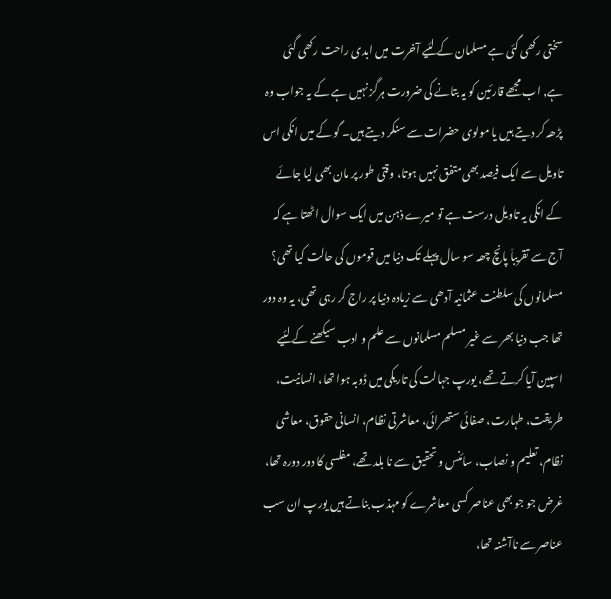سختی رکھی گئی ہے مسلمان کے لئیے آخرت میں ابدی راحت رکھی گئی ہے, اب مجھے قارئین کو یہ بتانے کی ضرورت ہرگز نہیں ہے کے یہ جواب وہ پڑھہ کر دیتے ہیں یا مولوی حضرات سے سنکر دیتے ہیں۔ گو کے میں انکی اس تاویل سے ایک فیصد بھی متفق نہیں ہوتا، وقتی طور پر مان بھی لیا جائے کے انکی یہ تاویل درست ہے تو میرے ذہن میں ایک سوال اٹھتا ہے کہ آج سے تقریباَ پانچ چھہ سو سال پہلے تک دنیا میں قوموں کی حالت کیا تھی؟ مسلمانوں کی سلطنت عثمانیہ آدھی سے زیادہ دنیا پر راج کر رہی تھی، یہ وہ دور تھا جب دنیا بھر سے غیر مسلم مسلمانوں سے علم و ادب سیکھنے کے لئیے اسپین آیا کرتے تھے، یورپ جہالت کی تاریکی میں ڈوبہ ہوا تھا، انسانیت، طریقت، طہارت، صفائی ستھرائی، معاشرتی نظام، انسانی حقوق، معاشی نظام، تعلیم و نصاب، سائنس و تحقیق سے نا بلد تھے، مفلسی کا دور دورہ تھا، غرض جو جو بھی عناصر کسی معاشرے کو مہذب بناتے ہیں یورپ ان سب عناصر سے ناآشنہ تھا،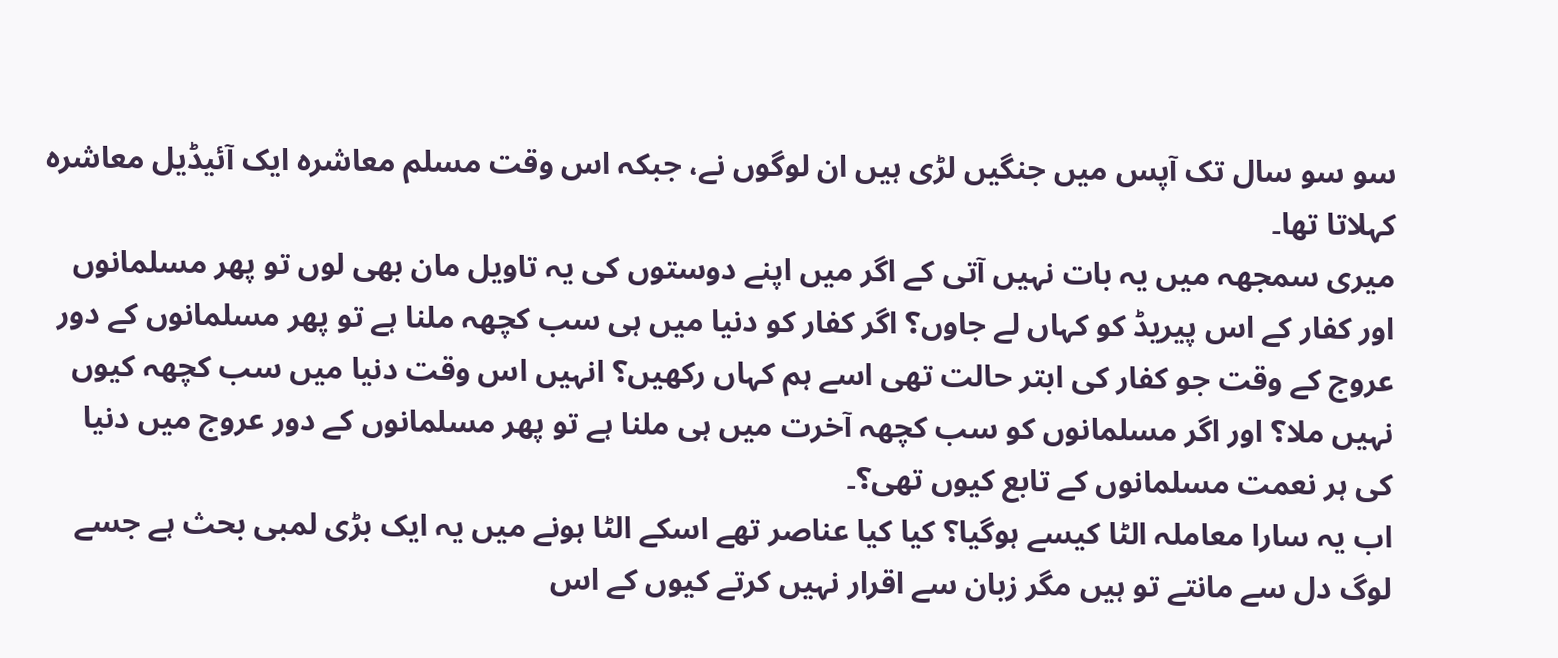سو سو سال تک آپس میں جنگیں لڑی ہیں ان لوگوں نے، جبکہ اس وقت مسلم معاشرہ ایک آئیڈیل معاشرہ کہلاتا تھا۔
میری سمجھہ میں یہ بات نہیں آتی کے اگر میں اپنے دوستوں کی یہ تاویل مان بھی لوں تو پھر مسلمانوں اور کفار کے اس پیریڈ کو کہاں لے جاوں؟ اگر کفار کو دنیا میں ہی سب کچھہ ملنا ہے تو پھر مسلمانوں کے دور عروج کے وقت جو کفار کی ابتر حالت تھی اسے ہم کہاں رکھیں؟ انہیں اس وقت دنیا میں سب کچھہ کیوں نہیں ملا؟ اور اگر مسلمانوں کو سب کچھہ آخرت میں ہی ملنا ہے تو پھر مسلمانوں کے دور عروج میں دنیا کی ہر نعمت مسلمانوں کے تابع کیوں تھی؟۔
اب یہ سارا معاملہ الٹا کیسے ہوگیا؟ کیا کیا عناصر تھے اسکے الٹا ہونے میں یہ ایک بڑی لمبی بحث ہے جسے لوگ دل سے مانتے تو ہیں مگر زبان سے اقرار نہیں کرتے کیوں کے اس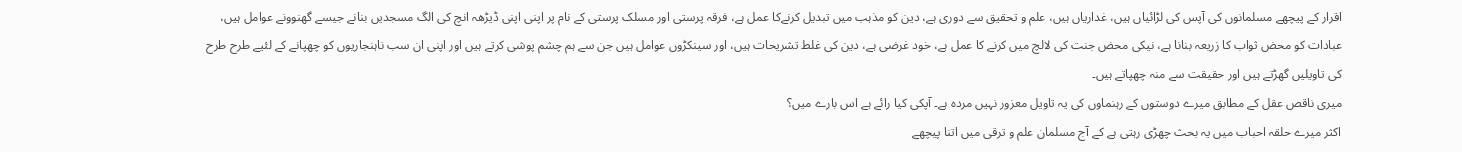اقرار کے پیچھے مسلمانوں کی آپس کی لڑائیاں ہیں، غداریاں ہیں، علم و تحقیق سے دوری ہے، دین کو مذہب میں تبدیل کرنےکا عمل ہے، فرقہ پرستی اور مسلک پرستی کے نام پر اپنی اپنی ڈیڑھہ انچ کی الگ مسجدیں بنانے جیسے گھنوونے عوامل ہیں، عبادات کو محض ثواب کا زریعہ بنانا ہے، نیکی محض جنت کی لالچ میں کرنے کا عمل ہے، خود غرضی ہے، دین کی غلط تشریحات ہیں، اور سینکڑوں عوامل ہیں جن سے ہم چشم پوشی کرتے ہیں اور اپنی ان سب ناہنجاریوں کو چھپانے کے لئیے طرح طرح کی تاویلیں گھڑتے ہیں اور حقیقت سے منہ چھپاتے ہیں۔
میری ناقص عقل کے مطابق میرے دوستوں کے رہنماوں کی یہ تاویل معزور نہیں مردہ ہے۔ آپکی کیا رائے ہے اس بارے میں؟
اکثر میرے حلقہ احباب میں یہ بحث چھڑی رہتی ہے کے آج مسلمان علم و ترقی میں اتنا پیچھے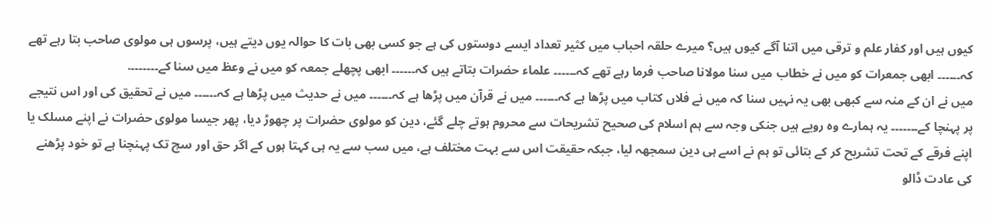کیوں ہیں اور کفار علم و ترقی میں اتنا آگے کیوں ہیں؟ میرے حلقہ احباب میں کثیر تعداد ایسے دوستوں کی ہے جو کسی بھی بات کا حوالہ یوں دیتے ہیں، پرسوں ہی مولوی صاحب بتا رہے تھے کہ۔۔۔۔۔۔ ابھی جمعرات کو میں نے خطاب میں سنا مولانا صاحب فرما رہے تھے کہ۔۔۔۔۔۔ علماء حضرات بتاتے ہیں کہ۔۔۔۔۔۔ ابھی پچھلے جمعہ کو میں نے وعظ میں سنا کے۔۔۔۔۔۔۔.
میں نے ان کے منہ سے کبھی بھی یہ نہیں سنا کہ میں نے فلاں کتاب میں پڑھا ہے کہ۔۔۔۔۔۔ میں نے قرآن میں پڑھا ہے کہ۔۔۔۔۔۔ میں نے حدیث میں پڑھا ہے کہ۔۔۔۔۔۔ میں نے تحقیق کی اور اس نتیجے پر پہنچا کے۔۔۔۔۔۔۔ یہ ہمارے وہ رویے ہیں جنکی وجہ سے ہم اسلام کی صحیح تشریحات سے محروم ہوتے چلے گئے، دین کو مولوی حضرات پر چھوڑ دیا، پھر جیسا مولوی حضرات نے اپنے مسلک یا اپنے فرقے کے تحت تشریح کر کے بتائی تو ہم نے اسے ہی دین سمجھہ لیا، جبکہ حقیقت اس سے بہت مختلف ہے، میں سب سے یہ ہی کہتا ہوں کے اگر حق اور سچ تک پہنچنا ہے تو خود پڑھنے کی عادت ڈالو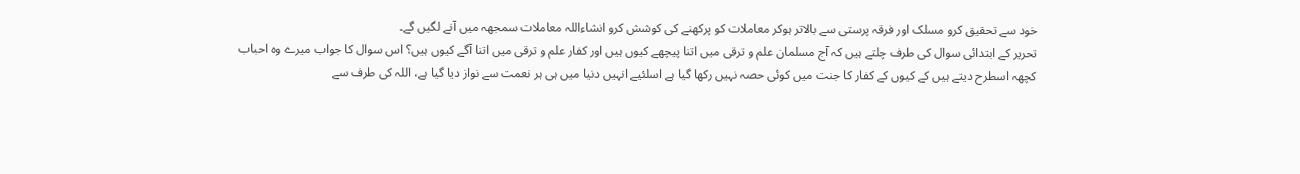خود سے تحقیق کرو مسلک اور فرقہ پرستی سے بالاتر ہوکر معاملات کو پرکھنے کی کوشش کرو انشاءاللہ معاملات سمجھہ میں آنے لگیں گے۔
تحریر کے ابتدائی سوال کی طرف چلتے ہیں کہ آج مسلمان علم و ترقی میں اتنا پیچھے کیوں ہیں اور کفار علم و ترقی میں اتنا آگے کیوں ہیں؟ اس سوال کا جواب میرے وہ احباب کچھہ اسطرح دیتے ہیں کے کیوں کے کفار کا جنت میں کوئی حصہ نہیں رکھا گیا ہے اسلئیے انہیں دنیا میں ہی ہر نعمت سے نواز دیا گیا ہے، اللہ کی طرف سے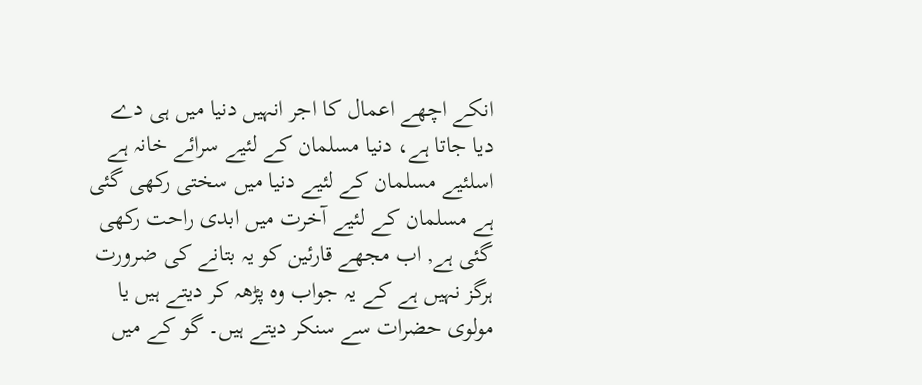انکے اچھے اعمال کا اجر انہیں دنیا میں ہی دے دیا جاتا ہے، دنیا مسلمان کے لئیے سرائے خانہ ہے اسلئیے مسلمان کے لئیے دنیا میں سختی رکھی گئی ہے مسلمان کے لئیے آخرت میں ابدی راحت رکھی گئی ہے, اب مجھے قارئین کو یہ بتانے کی ضرورت ہرگز نہیں ہے کے یہ جواب وہ پڑھہ کر دیتے ہیں یا مولوی حضرات سے سنکر دیتے ہیں۔ گو کے میں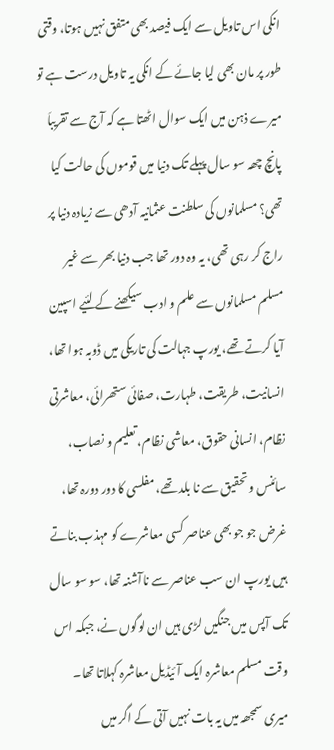انکی اس تاویل سے ایک فیصد بھی متفق نہیں ہوتا، وقتی طور پر مان بھی لیا جائے کے انکی یہ تاویل درست ہے تو میرے ذہن میں ایک سوال اٹھتا ہے کہ آج سے تقریباَ پانچ چھہ سو سال پہلے تک دنیا میں قوموں کی حالت کیا تھی؟ مسلمانوں کی سلطنت عثمانیہ آدھی سے زیادہ دنیا پر راج کر رہی تھی، یہ وہ دور تھا جب دنیا بھر سے غیر مسلم مسلمانوں سے علم و ادب سیکھنے کے لئیے اسپین آیا کرتے تھے، یورپ جہالت کی تاریکی میں ڈوبہ ہوا تھا، انسانیت، طریقت، طہارت، صفائی ستھرائی، معاشرتی نظام، انسانی حقوق، معاشی نظام، تعلیم و نصاب، سائنس و تحقیق سے نا بلد تھے، مفلسی کا دور دورہ تھا، غرض جو جو بھی عناصر کسی معاشرے کو مہذب بناتے ہیں یورپ ان سب عناصر سے ناآشنہ تھا، سو سو سال تک آپس میں جنگیں لڑی ہیں ان لوگوں نے، جبکہ اس وقت مسلم معاشرہ ایک آئیڈیل معاشرہ کہلاتا تھا۔
میری سمجھہ میں یہ بات نہیں آتی کے اگر میں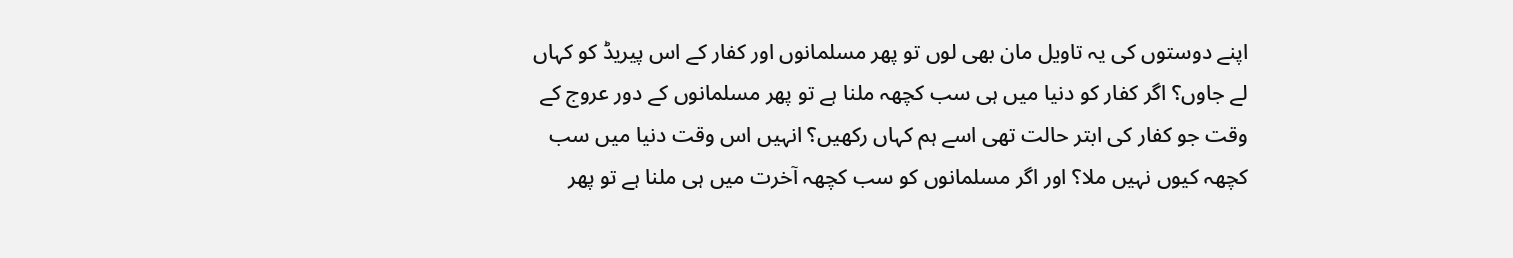اپنے دوستوں کی یہ تاویل مان بھی لوں تو پھر مسلمانوں اور کفار کے اس پیریڈ کو کہاں لے جاوں؟ اگر کفار کو دنیا میں ہی سب کچھہ ملنا ہے تو پھر مسلمانوں کے دور عروج کے وقت جو کفار کی ابتر حالت تھی اسے ہم کہاں رکھیں؟ انہیں اس وقت دنیا میں سب کچھہ کیوں نہیں ملا؟ اور اگر مسلمانوں کو سب کچھہ آخرت میں ہی ملنا ہے تو پھر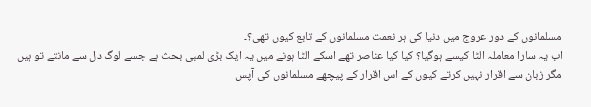مسلمانوں کے دور عروج میں دنیا کی ہر نعمت مسلمانوں کے تابع کیوں تھی؟۔
اب یہ سارا معاملہ الٹا کیسے ہوگیا؟ کیا کیا عناصر تھے اسکے الٹا ہونے میں یہ ایک بڑی لمبی بحث ہے جسے لوگ دل سے مانتے تو ہیں مگر زبان سے اقرار نہیں کرتے کیوں کے اس اقرار کے پیچھے مسلمانوں کی آپس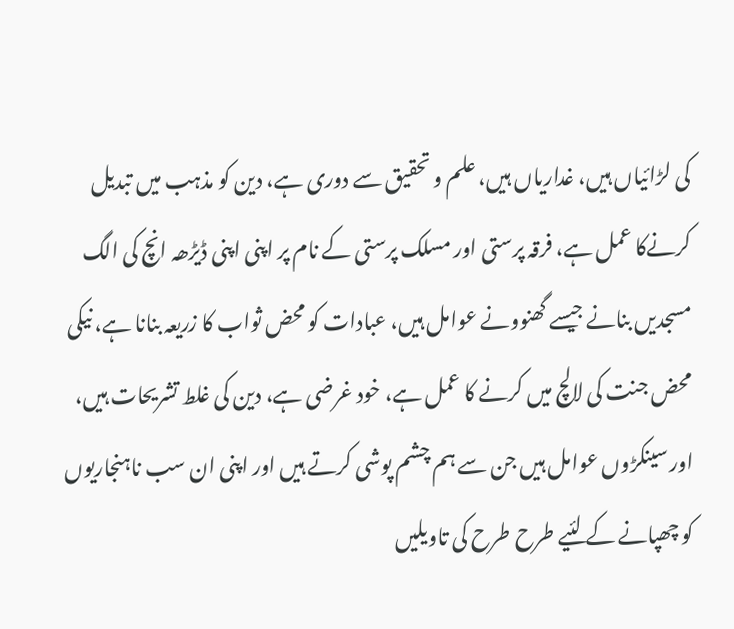کی لڑائیاں ہیں، غداریاں ہیں، علم و تحقیق سے دوری ہے، دین کو مذہب میں تبدیل کرنےکا عمل ہے، فرقہ پرستی اور مسلک پرستی کے نام پر اپنی اپنی ڈیڑھہ انچ کی الگ مسجدیں بنانے جیسے گھنوونے عوامل ہیں، عبادات کو محض ثواب کا زریعہ بنانا ہے، نیکی محض جنت کی لالچ میں کرنے کا عمل ہے، خود غرضی ہے، دین کی غلط تشریحات ہیں، اور سینکڑوں عوامل ہیں جن سے ہم چشم پوشی کرتے ہیں اور اپنی ان سب ناہنجاریوں کو چھپانے کے لئیے طرح طرح کی تاویلیں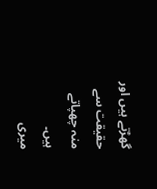گھڑتے ہیں اور حقیقت سے منہ چھپاتے ہیں۔
میری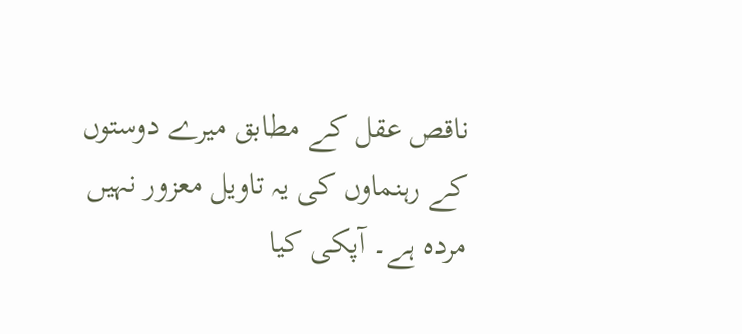ناقص عقل کے مطابق میرے دوستوں کے رہنماوں کی یہ تاویل معزور نہیں مردہ ہے۔ آپکی کیا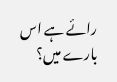رائے ہے اس بارے میں؟